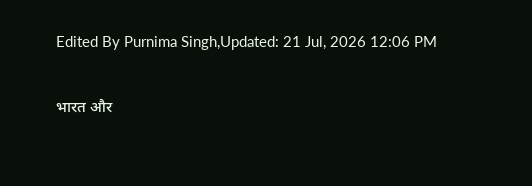Edited By Purnima Singh,Updated: 21 Jul, 2026 12:06 PM

भारत और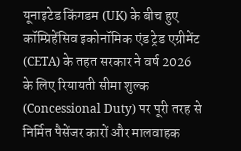यूनाइटेड किंगडम (UK) के बीच हुए कॉम्प्रिहेंसिव इकोनॉमिक एंड ट्रेड एग्रीमेंट (CETA) के तहत सरकार ने वर्ष 2026 के लिए रियायती सीमा शुल्क (Concessional Duty) पर पूरी तरह से निर्मित पैसेंजर कारों और मालवाहक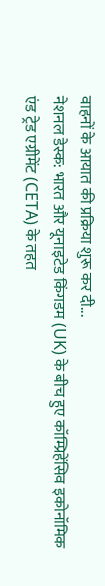वाहनों के आयात की प्रक्रिया शुरू कर दी...
नेशनल डेस्क: भारत और यूनाइटेड किंगडम (UK) के बीच हुए कॉम्प्रिहेंसिव इकोनॉमिक एंड ट्रेड एग्रीमेंट (CETA) के तहत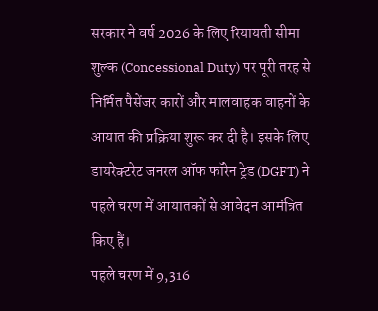सरकार ने वर्ष 2026 के लिए रियायती सीमा शुल्क (Concessional Duty) पर पूरी तरह से निर्मित पैसेंजर कारों और मालवाहक वाहनों के आयात की प्रक्रिया शुरू कर दी है। इसके लिए डायरेक्टरेट जनरल ऑफ फॉरेन ट्रेड (DGFT) ने पहले चरण में आयातकों से आवेदन आमंत्रित किए हैं।
पहले चरण में 9,316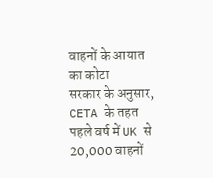वाहनों के आयात का कोटा
सरकार के अनुसार, CETA के तहत पहले वर्ष में UK से 20,000 वाहनों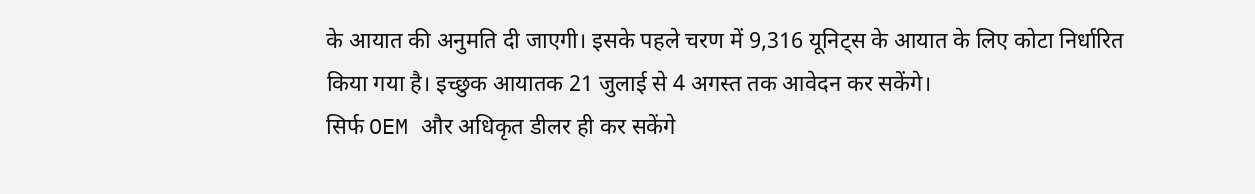के आयात की अनुमति दी जाएगी। इसके पहले चरण में 9,316 यूनिट्स के आयात के लिए कोटा निर्धारित किया गया है। इच्छुक आयातक 21 जुलाई से 4 अगस्त तक आवेदन कर सकेंगे।
सिर्फ OEM और अधिकृत डीलर ही कर सकेंगे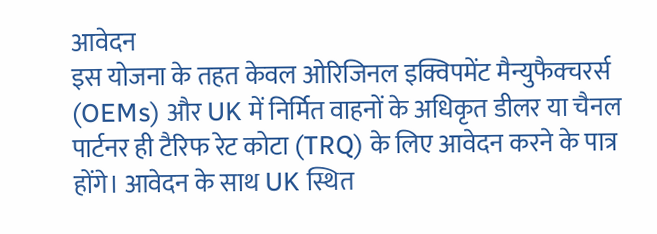आवेदन
इस योजना के तहत केवल ओरिजिनल इक्विपमेंट मैन्युफैक्चरर्स (OEMs) और UK में निर्मित वाहनों के अधिकृत डीलर या चैनल पार्टनर ही टैरिफ रेट कोटा (TRQ) के लिए आवेदन करने के पात्र होंगे। आवेदन के साथ UK स्थित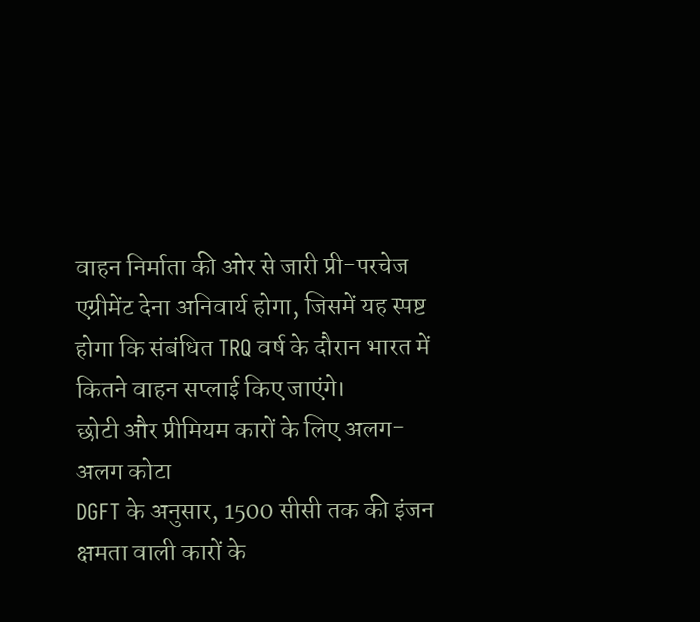वाहन निर्माता की ओर से जारी प्री-परचेज एग्रीमेंट देना अनिवार्य होगा, जिसमें यह स्पष्ट होगा कि संबंधित TRQ वर्ष के दौरान भारत में कितने वाहन सप्लाई किए जाएंगे।
छोटी और प्रीमियम कारों के लिए अलग-अलग कोटा
DGFT के अनुसार, 1500 सीसी तक की इंजन क्षमता वाली कारों के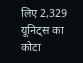लिए 2,329 यूनिट्स का कोटा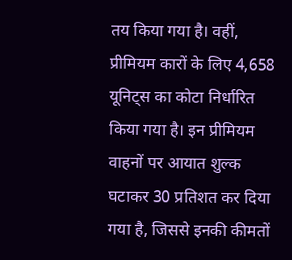तय किया गया है। वहीं, प्रीमियम कारों के लिए 4,658 यूनिट्स का कोटा निर्धारित किया गया है। इन प्रीमियम वाहनों पर आयात शुल्क घटाकर 30 प्रतिशत कर दिया गया है, जिससे इनकी कीमतों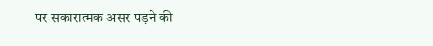पर सकारात्मक असर पड़ने की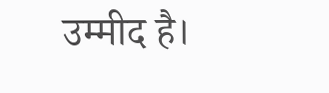उम्मीद है।